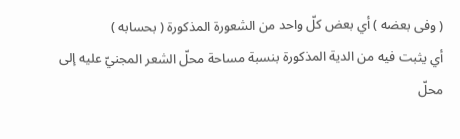( وفى بعضه ) أي بعض كلّ واحد من الشعورة المذكورة ( بحسابه )
أي يثبت فيه من الدية المذكورة بنسبة مساحة محلّ الشعر المجنيّ عليه إلى
محلّ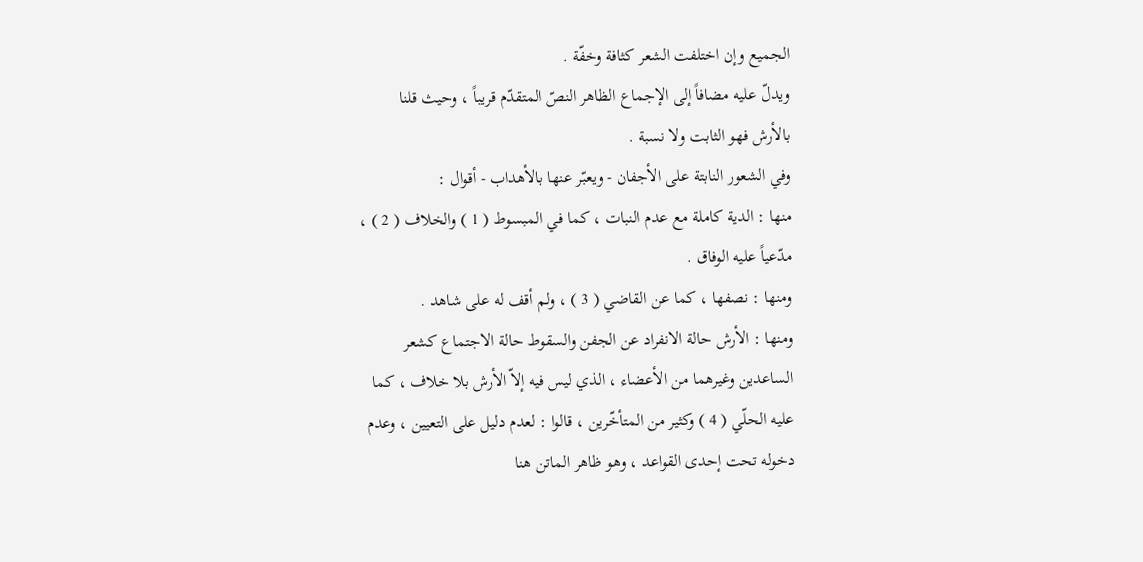الجميع وإن اختلفت الشعر كثافة وخفّة .
ويدلّ عليه مضافاً إلى الإجماع الظاهر النصّ المتقدّم قريباً ، وحيث قلنا
بالأرش فهو الثابت ولا نسبة .
وفي الشعور النابتة على الأجفان - ويعبّر عنها بالأهداب - أقوال :
منها : الدية كاملة مع عدم النبات ، كما في المبسوط ( 1 ) والخلاف ( 2 ) ،
مدّعياً عليه الوفاق .
ومنها : نصفها ، كما عن القاضي ( 3 ) ، ولم أقف له على شاهد .
ومنها : الأرش حالة الانفراد عن الجفن والسقوط حالة الاجتماع كشعر
الساعدين وغيرهما من الأعضاء ، الذي ليس فيه إلاّ الأرش بلا خلاف ، كما
عليه الحلّي ( 4 ) وكثير من المتأخّرين ، قالوا : لعدم دليل على التعيين ، وعدم
دخوله تحت إحدى القواعد ، وهو ظاهر الماتن هنا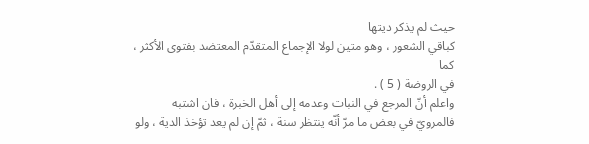حيث لم يذكر ديتها
كباقي الشعور ، وهو متين لولا الإجماع المتقدّم المعتضد بفتوى الأكثر ، كما
في الروضة ( 5 ) .
واعلم أنّ المرجع في النبات وعدمه إلى أهل الخبرة ، فان اشتبه
فالمرويّ في بعض ما مرّ أنّه ينتظر سنة ، ثمّ إن لم يعد تؤخذ الدية ، ولو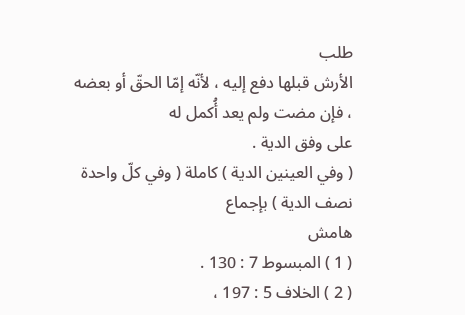طلب
الأرش قبلها دفع إليه ، لأنّه إمّا الحقّ أو بعضه ، فإن مضت ولم يعد أُكمل له
على وفق الدية .
( وفي العينين الدية ) كاملة ( وفي كلّ واحدة نصف الدية ) بإجماع
هامش
( 1 ) المبسوط 7 : 130 .
( 2 ) الخلاف 5 : 197 ،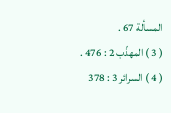المسألة 67 .
( 3 ) المهذّب 2 : 476 .
( 4 ) السرائر 3 : 378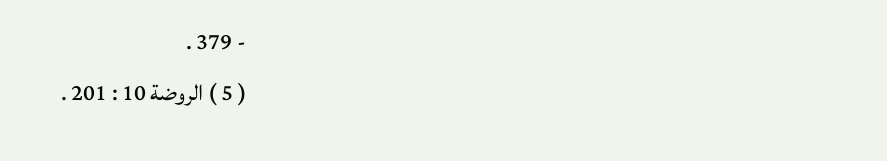- 379 .
( 5 ) الروضة 10 : 201 .